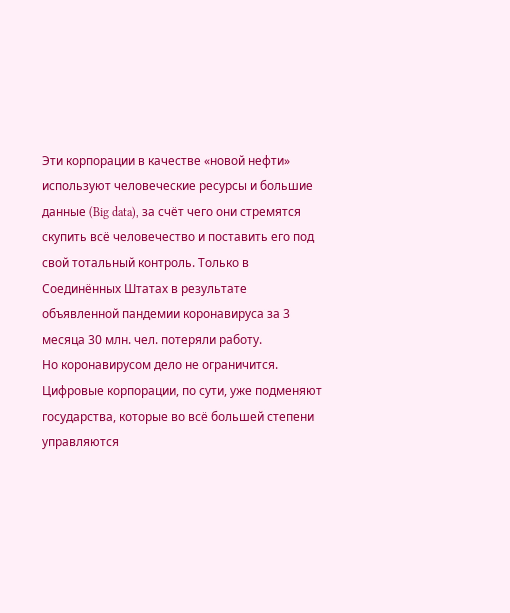Эти корпорации в качестве «новой нефти» используют человеческие ресурсы и большие данные (Big data), за счёт чего они стремятся скупить всё человечество и поставить его под свой тотальный контроль. Только в Соединённых Штатах в результате объявленной пандемии коронавируса за 3 месяца 30 млн. чел. потеряли работу.
Но коронавирусом дело не ограничится. Цифровые корпорации, по сути, уже подменяют государства, которые во всё большей степени управляются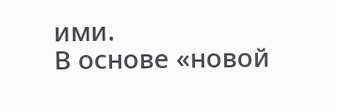ими.
В основе «новой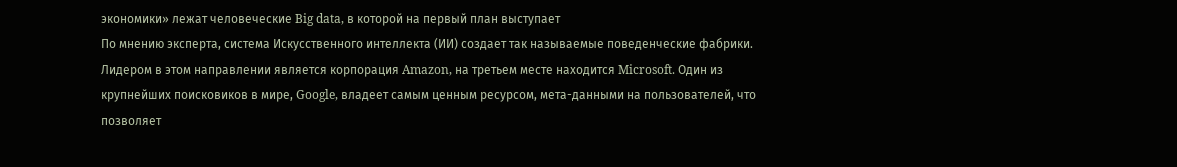экономики» лежат человеческие Big data, в которой на первый план выступает
По мнению эксперта, система Искусственного интеллекта (ИИ) создает так называемые поведенческие фабрики. Лидером в этом направлении является корпорация Amazon, на третьем месте находится Microsoft. Один из крупнейших поисковиков в мире, Google, владеет самым ценным ресурсом, мета-данными на пользователей, что позволяет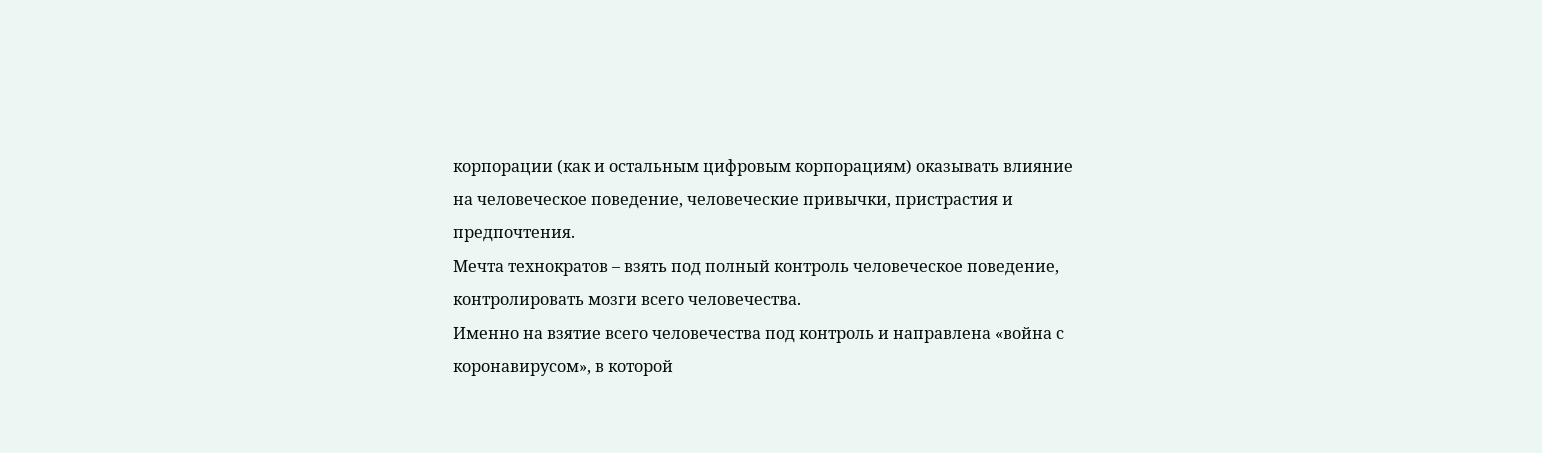корпорации (как и остальным цифровым корпорациям) оказывать влияние на человеческое поведение, человеческие привычки, пристрастия и предпочтения.
Мечта технократов – взять под полный контроль человеческое поведение, контролировать мозги всего человечества.
Именно на взятие всего человечества под контроль и направлена «война с коронавирусом», в которой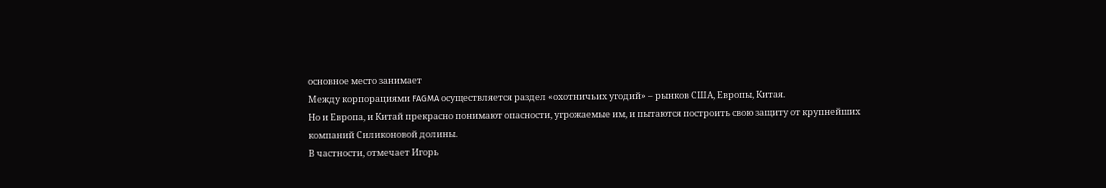основное место занимает
Между корпорациями FAGMA осуществляется раздел «охотничьих угодий» – рынков США, Европы, Китая.
Но и Европа, и Китай прекрасно понимают опасности, угрожаемые им, и пытаются построить свою защиту от крупнейших компаний Силиконовой долины.
В частности, отмечает Игорь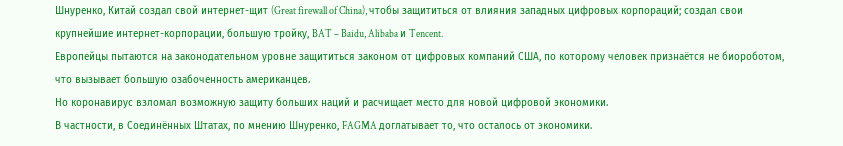Шнуренко, Китай создал свой интернет-щит (Great firewall of China), чтобы защититься от влияния западных цифровых корпораций; создал свои крупнейшие интернет-корпорации, большую тройку, BAT – Baidu, Alibaba и Tencent.
Европейцы пытаются на законодательном уровне защититься законом от цифровых компаний США, по которому человек признаётся не биороботом, что вызывает большую озабоченность американцев.
Но коронавирус взломал возможную защиту больших наций и расчищает место для новой цифровой экономики.
В частности, в Соединённых Штатах, по мнению Шнуренко, FAGMA доглатывает то, что осталось от экономики.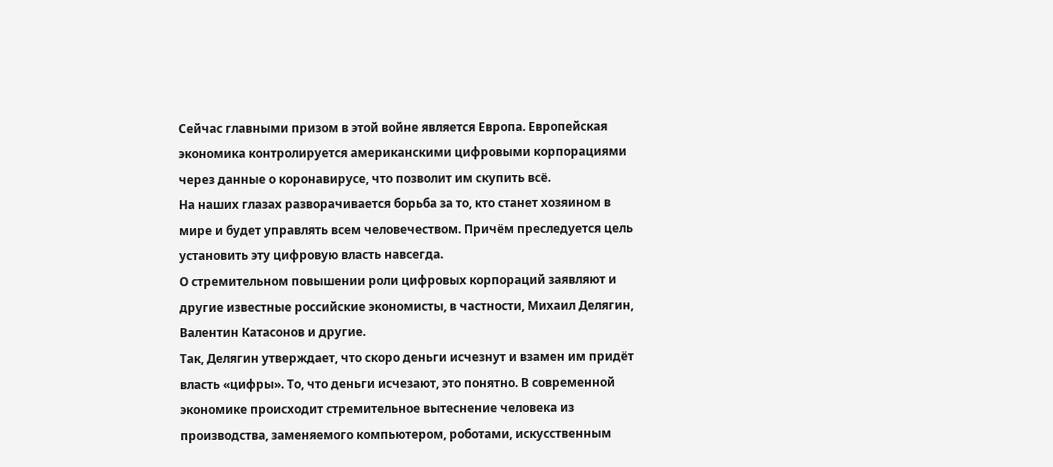Сейчас главными призом в этой войне является Европа. Европейская экономика контролируется американскими цифровыми корпорациями через данные о коронавирусе, что позволит им скупить всё.
На наших глазах разворачивается борьба за то, кто станет хозяином в мире и будет управлять всем человечеством. Причём преследуется цель установить эту цифровую власть навсегда.
О стремительном повышении роли цифровых корпораций заявляют и другие известные российские экономисты, в частности, Михаил Делягин, Валентин Катасонов и другие.
Так, Делягин утверждает, что скоро деньги исчезнут и взамен им придёт власть «цифры». То, что деньги исчезают, это понятно. В современной экономике происходит стремительное вытеснение человека из производства, заменяемого компьютером, роботами, искусственным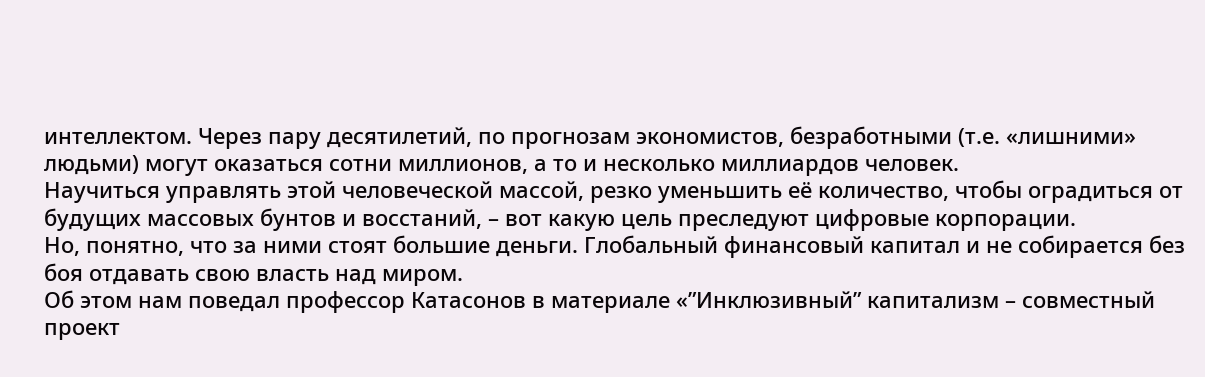интеллектом. Через пару десятилетий, по прогнозам экономистов, безработными (т.е. «лишними» людьми) могут оказаться сотни миллионов, а то и несколько миллиардов человек.
Научиться управлять этой человеческой массой, резко уменьшить её количество, чтобы оградиться от будущих массовых бунтов и восстаний, – вот какую цель преследуют цифровые корпорации.
Но, понятно, что за ними стоят большие деньги. Глобальный финансовый капитал и не собирается без боя отдавать свою власть над миром.
Об этом нам поведал профессор Катасонов в материале «”Инклюзивный” капитализм – совместный проект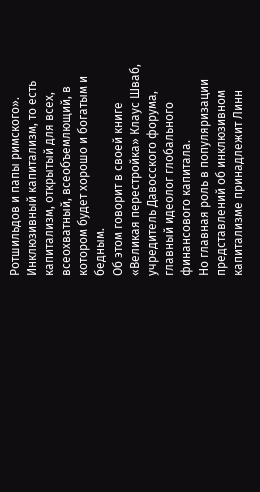Ротшильдов и папы римского». Инклюзивный капитализм, то есть капитализм, открытый для всех, всеохватный, всеобъемлющий, в котором будет хорошо и богатым и бедным.
Об этом говорит в своей книге «Великая перестройка» Клаус Шваб, учредитель Давосского форума, главный идеолог глобального финансового капитала.
Но главная роль в популяризации представлений об инклюзивном капитализме принадлежит Линн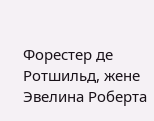Форестер де Ротшильд, жене Эвелина Роберта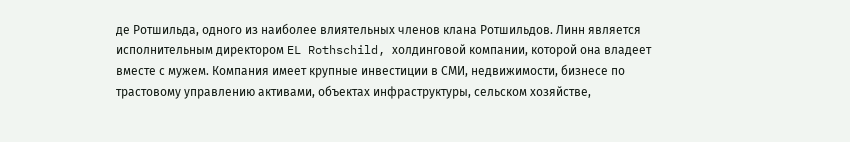де Ротшильда, одного из наиболее влиятельных членов клана Ротшильдов. Линн является исполнительным директором EL Rothschild, холдинговой компании, которой она владеет вместе с мужем. Компания имеет крупные инвестиции в СМИ, недвижимости, бизнесе по трастовому управлению активами, объектах инфраструктуры, сельском хозяйстве,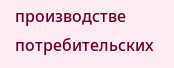производстве потребительских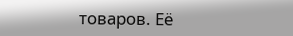товаров. Её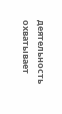деятельность охватывает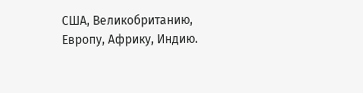США, Великобританию, Европу, Африку, Индию.